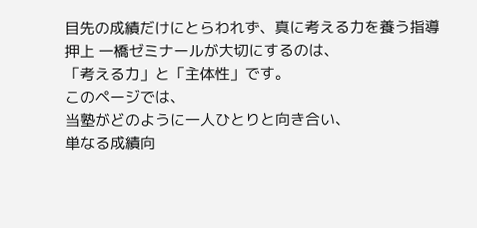目先の成績だけにとらわれず、真に考える力を養う指導
押上 一橋ゼミナールが大切にするのは、
「考える力」と「主体性」です。
このページでは、
当塾がどのように一人ひとりと向き合い、
単なる成績向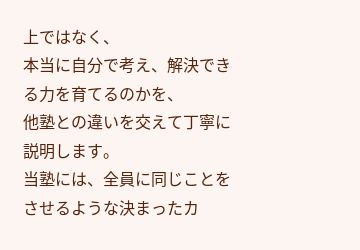上ではなく、
本当に自分で考え、解決できる力を育てるのかを、
他塾との違いを交えて丁寧に説明します。
当塾には、全員に同じことをさせるような決まったカ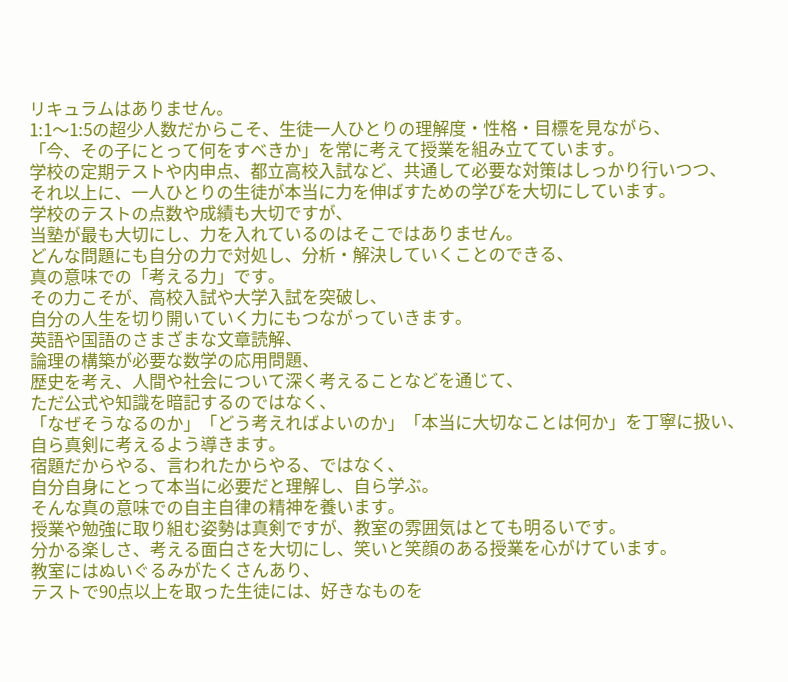リキュラムはありません。
1:1〜1:5の超少人数だからこそ、生徒一人ひとりの理解度・性格・目標を見ながら、
「今、その子にとって何をすべきか」を常に考えて授業を組み立てています。
学校の定期テストや内申点、都立高校入試など、共通して必要な対策はしっかり行いつつ、
それ以上に、一人ひとりの生徒が本当に力を伸ばすための学びを大切にしています。
学校のテストの点数や成績も大切ですが、
当塾が最も大切にし、力を入れているのはそこではありません。
どんな問題にも自分の力で対処し、分析・解決していくことのできる、
真の意味での「考える力」です。
その力こそが、高校入試や大学入試を突破し、
自分の人生を切り開いていく力にもつながっていきます。
英語や国語のさまざまな文章読解、
論理の構築が必要な数学の応用問題、
歴史を考え、人間や社会について深く考えることなどを通じて、
ただ公式や知識を暗記するのではなく、
「なぜそうなるのか」「どう考えればよいのか」「本当に大切なことは何か」を丁寧に扱い、
自ら真剣に考えるよう導きます。
宿題だからやる、言われたからやる、ではなく、
自分自身にとって本当に必要だと理解し、自ら学ぶ。
そんな真の意味での自主自律の精神を養います。
授業や勉強に取り組む姿勢は真剣ですが、教室の雰囲気はとても明るいです。
分かる楽しさ、考える面白さを大切にし、笑いと笑顔のある授業を心がけています。
教室にはぬいぐるみがたくさんあり、
テストで90点以上を取った生徒には、好きなものを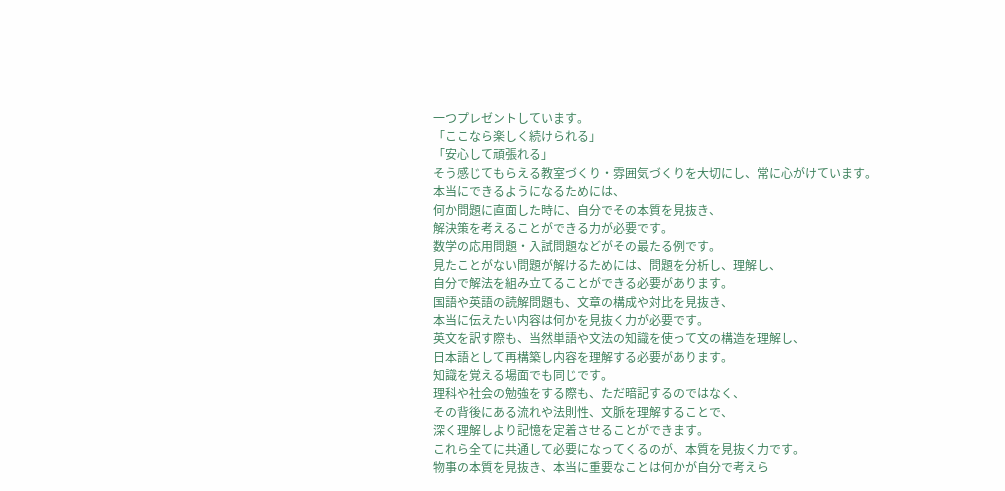一つプレゼントしています。
「ここなら楽しく続けられる」
「安心して頑張れる」
そう感じてもらえる教室づくり・雰囲気づくりを大切にし、常に心がけています。
本当にできるようになるためには、
何か問題に直面した時に、自分でその本質を見抜き、
解決策を考えることができる力が必要です。
数学の応用問題・入試問題などがその最たる例です。
見たことがない問題が解けるためには、問題を分析し、理解し、
自分で解法を組み立てることができる必要があります。
国語や英語の読解問題も、文章の構成や対比を見抜き、
本当に伝えたい内容は何かを見抜く力が必要です。
英文を訳す際も、当然単語や文法の知識を使って文の構造を理解し、
日本語として再構築し内容を理解する必要があります。
知識を覚える場面でも同じです。
理科や社会の勉強をする際も、ただ暗記するのではなく、
その背後にある流れや法則性、文脈を理解することで、
深く理解しより記憶を定着させることができます。
これら全てに共通して必要になってくるのが、本質を見抜く力です。
物事の本質を見抜き、本当に重要なことは何かが自分で考えら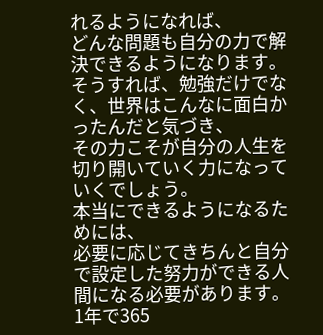れるようになれば、
どんな問題も自分の力で解決できるようになります。
そうすれば、勉強だけでなく、世界はこんなに面白かったんだと気づき、
その力こそが自分の人生を切り開いていく力になっていくでしょう。
本当にできるようになるためには、
必要に応じてきちんと自分で設定した努力ができる人間になる必要があります。
1年で365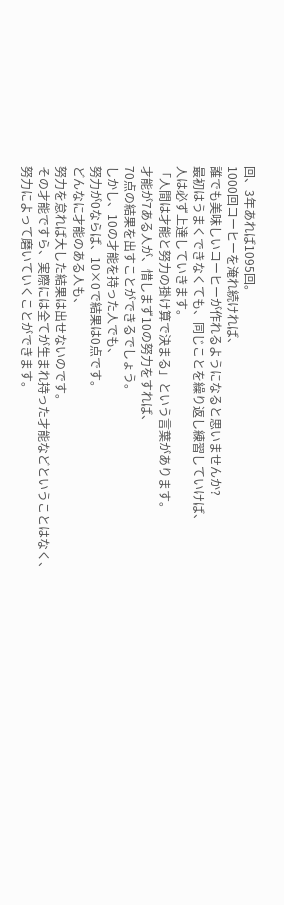回、3年あれば1095回。
1000回コーヒーを淹れ続ければ、
誰でも美味しいコーヒーが作れるようになると思いませんか?
最初はうまくできなくても、同じことを繰り返し練習していけば、
人は必ず上達していきます。
「人間は才能と努力の掛け算で決まる」という言葉があります。
才能が7ある人が、惜しまず10の努力をすれば、
70点の結果を出すことができるでしょう。
しかし、10の才能を持った人でも、
努力が0ならば、10×0で結果は0点です。
どんなに才能のある人も、
努力を怠れば大した結果は出せないのです。
その才能ですら、実際には全てが生まれ持った才能などということはなく、
努力によって磨いていくことができます。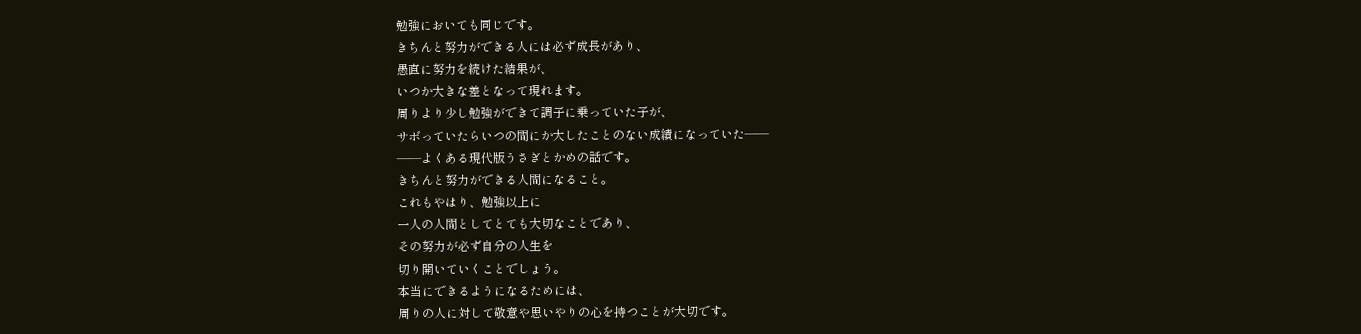勉強においても同じです。
きちんと努力ができる人には必ず成長があり、
愚直に努力を続けた結果が、
いつか大きな差となって現れます。
周りより少し勉強ができて調子に乗っていた子が、
サボっていたらいつの間にか大したことのない成績になっていた――
――よくある現代版うさぎとかめの話です。
きちんと努力ができる人間になること。
これもやはり、勉強以上に
一人の人間としてとても大切なことであり、
その努力が必ず自分の人生を
切り開いていくことでしょう。
本当にできるようになるためには、
周りの人に対して敬意や思いやりの心を持つことが大切です。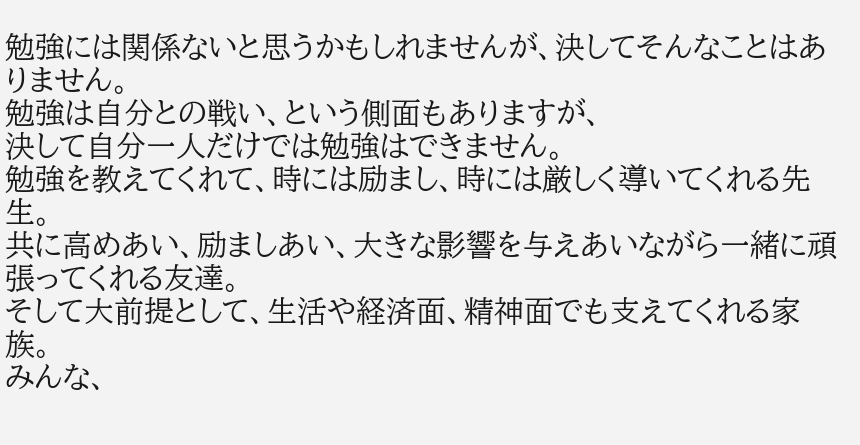勉強には関係ないと思うかもしれませんが、決してそんなことはありません。
勉強は自分との戦い、という側面もありますが、
決して自分一人だけでは勉強はできません。
勉強を教えてくれて、時には励まし、時には厳しく導いてくれる先生。
共に高めあい、励ましあい、大きな影響を与えあいながら一緒に頑張ってくれる友達。
そして大前提として、生活や経済面、精神面でも支えてくれる家族。
みんな、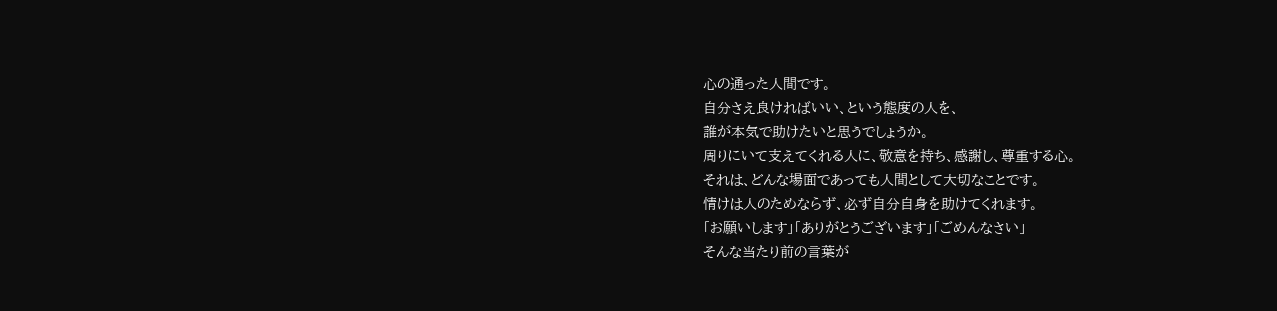心の通った人間です。
自分さえ良ければいい、という態度の人を、
誰が本気で助けたいと思うでしょうか。
周りにいて支えてくれる人に、敬意を持ち、感謝し、尊重する心。
それは、どんな場面であっても人間として大切なことです。
情けは人のためならず、必ず自分自身を助けてくれます。
「お願いします」「ありがとうございます」「ごめんなさい」
そんな当たり前の言葉が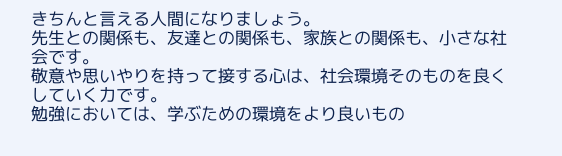きちんと言える人間になりましょう。
先生との関係も、友達との関係も、家族との関係も、小さな社会です。
敬意や思いやりを持って接する心は、社会環境そのものを良くしていく力です。
勉強においては、学ぶための環境をより良いもの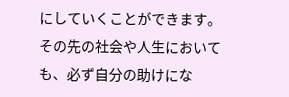にしていくことができます。
その先の社会や人生においても、必ず自分の助けにな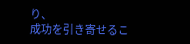り、
成功を引き寄せるこ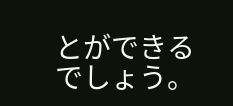とができるでしょう。